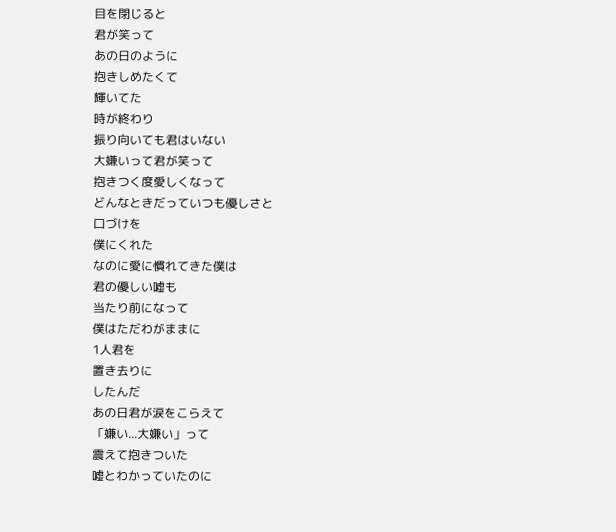目を閉じると
君が笑って
あの日のように
抱きしめたくて
輝いてた
時が終わり
振り向いても君はいない
大嫌いって君が笑って
抱きつく度愛しくなって
どんなときだっていつも優しさと
口づけを
僕にくれた
なのに愛に慣れてきた僕は
君の優しい嘘も
当たり前になって
僕はただわがままに
1人君を
置き去りに
したんだ
あの日君が涙をこらえて
「嫌い...大嫌い」って
震えて抱きついた
嘘とわかっていたのに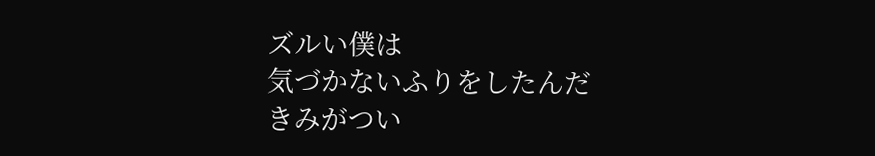ズルい僕は
気づかないふりをしたんだ
きみがつい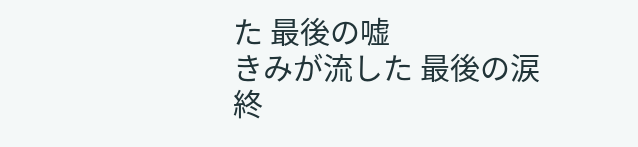た 最後の嘘
きみが流した 最後の涙
終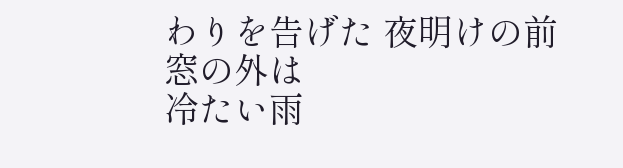わりを告げた 夜明けの前
窓の外は
冷たい雨